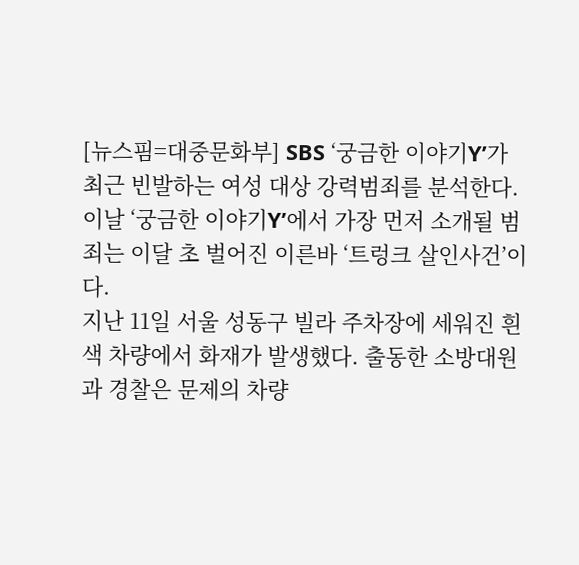[뉴스핌=대중문화부] SBS ‘궁금한 이야기Y’가 최근 빈발하는 여성 대상 강력범죄를 분석한다.
이날 ‘궁금한 이야기Y’에서 가장 먼저 소개될 범죄는 이달 초 벌어진 이른바 ‘트렁크 살인사건’이다.
지난 11일 서울 성동구 빌라 주차장에 세워진 흰색 차량에서 화재가 발생했다. 출동한 소방대원과 경찰은 문제의 차량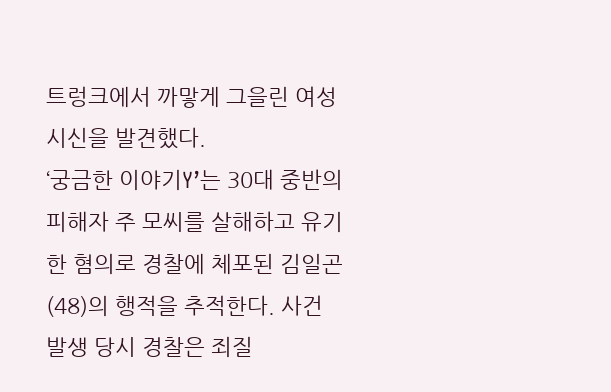트렁크에서 까맣게 그을린 여성 시신을 발견했다.
‘궁금한 이야기Y’는 30대 중반의 피해자 주 모씨를 살해하고 유기한 혐의로 경찰에 체포된 김일곤(48)의 행적을 추적한다. 사건 발생 당시 경찰은 죄질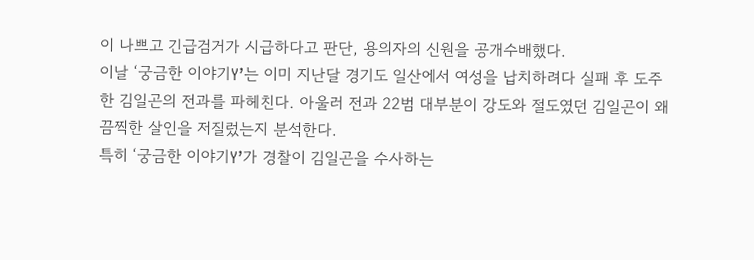이 나쁘고 긴급검거가 시급하다고 판단, 용의자의 신원을 공개수배했다.
이날 ‘궁금한 이야기Y’는 이미 지난달 경기도 일산에서 여성을 납치하려다 실패 후 도주한 김일곤의 전과를 파헤친다. 아울러 전과 22범 대부분이 강도와 절도였던 김일곤이 왜 끔찍한 살인을 저질렀는지 분석한다.
특히 ‘궁금한 이야기Y’가 경찰이 김일곤을 수사하는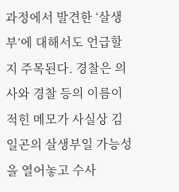과정에서 발견한 ‘살생부’에 대해서도 언급할지 주목된다. 경찰은 의사와 경찰 등의 이름이 적힌 메모가 사실상 김일곤의 살생부일 가능성을 열어놓고 수사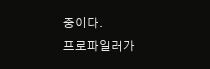중이다.
프로파일러가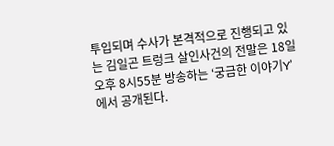투입되며 수사가 본격적으로 진행되고 있는 김일곤 트렁크 살인사건의 전말은 18일 오후 8시55분 방송하는 ‘궁금한 이야기Y’에서 공개된다.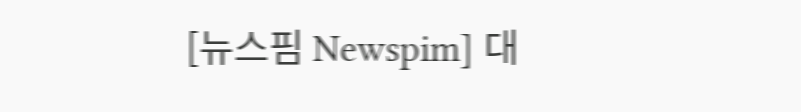[뉴스핌 Newspim] 대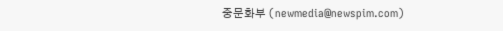중문화부 (newmedia@newspim.com)